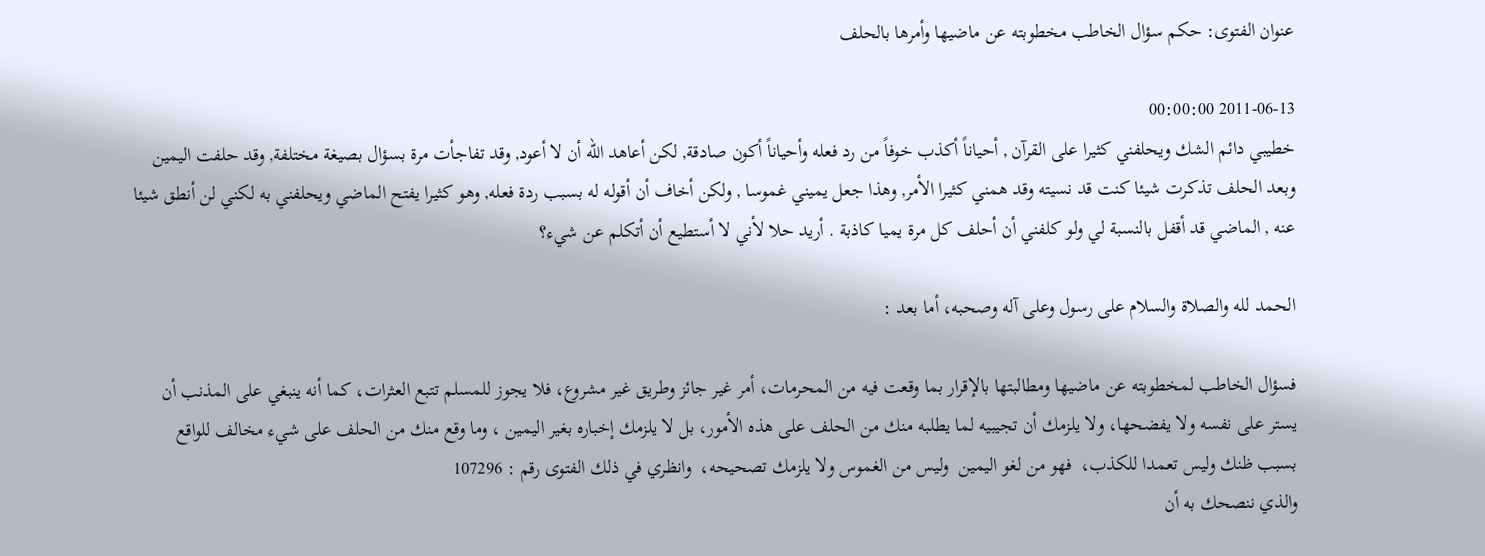عنوان الفتوى: حكم سؤال الخاطب مخطوبته عن ماضيها وأمرها بالحلف

2011-06-13 00:00:00
خطيبي دائم الشك ويحلفني كثيرا على القرآن , أحياناً أكذب خوفاً من رد فعله وأحياناً أكون صادقة, لكن أعاهد الله أن لا أعود, وقد تفاجأت مرة بسؤال بصيغة مختلفة, وقد حلفت اليمين وبعد الحلف تذكرت شيئا كنت قد نسيته وقد همني كثيرا الأمر, وهذا جعل يميني غموسا , ولكن أخاف أن أقوله له بسبب ردة فعله, وهو كثيرا يفتح الماضي ويحلفني به لكني لن أنطق شيئا عنه , الماضي قد أقفل بالنسبة لي ولو كلفني أن أحلف كل مرة يميا كاذبة . أريد حلا لأني لا أستطيع أن أتكلم عن شيء؟

الحمد لله والصلاة والسلام على رسول وعلى آله وصحبه، أما بعد :

فسؤال الخاطب لمخطوبته عن ماضيها ومطالبتها بالإقرار بما وقعت فيه من المحرمات، أمر غير جائز وطريق غير مشروع، فلا يجوز للمسلم تتبع العثرات، كما أنه ينبغي على المذنب أن يستر على نفسه ولا يفضحها، ولا يلزمك أن تجيبيه لما يطلبه منك من الحلف على هذه الأمور، بل لا يلزمك إخباره بغير اليمين ، وما وقع منك من الحلف على شيء مخالف للواقع بسبب ظنك وليس تعمدا للكذب،  فهو من لغو اليمين  وليس من الغموس ولا يلزمك تصحيحه،  وانظري في ذلك الفتوى رقم : 107296
والذي ننصحك به أن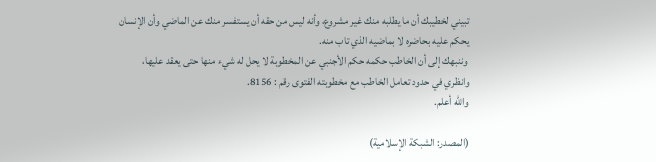تبيني لخطيبك أن ما يطلبه منك غير مشروع، وأنه ليس من حقه أن يستفسر منك عن الماضي وأن الإنسان يحكم عليه بحاضره لا بماضيه الذي تاب منه.
 وننبهك إلى أن الخاطب حكمه حكم الأجنبي عن المخطوبة لا يحل له شيء منها حتى يعقد عليها، وانظري في حدود تعامل الخاطب مع مخطوبته الفتوى رقم : 8156.
والله أعلم.

(المصدر: الشبكة الإسلامية)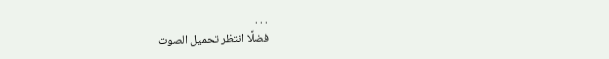. . .
فضلًا انتظر تحميل الصوت